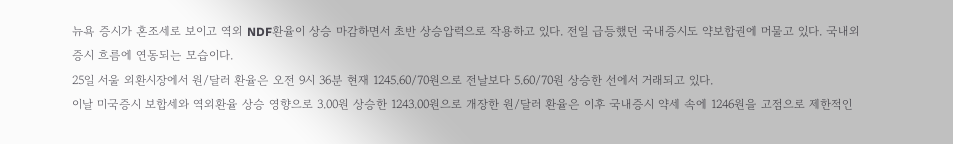뉴욕 증시가 혼조세로 보이고 역외 NDF환율이 상승 마감하면서 초반 상승압력으로 작용하고 있다. 전일 급등했던 국내증시도 약보합권에 머물고 있다. 국내외 증시 흐름에 연동되는 모습이다.
25일 서울 외환시장에서 원/달러 환율은 오전 9시 36분 현재 1245.60/70원으로 전날보다 5.60/70원 상승한 선에서 거래되고 있다.
이날 미국증시 보합세와 역외환율 상승 영향으로 3.00원 상승한 1243.00원으로 개장한 원/달러 환율은 이후 국내증시 약세 속에 1246원을 고점으로 제한적인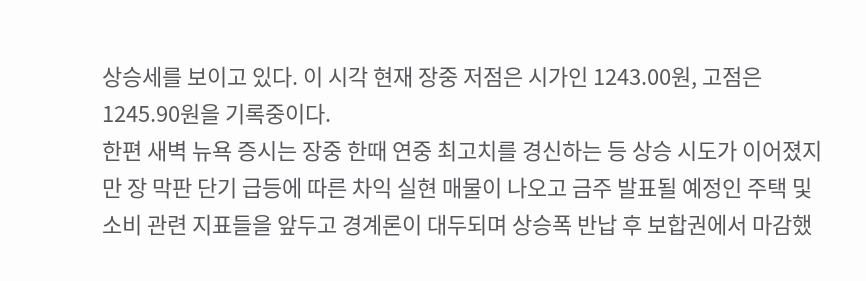상승세를 보이고 있다. 이 시각 현재 장중 저점은 시가인 1243.00원, 고점은 1245.90원을 기록중이다.
한편 새벽 뉴욕 증시는 장중 한때 연중 최고치를 경신하는 등 상승 시도가 이어졌지만 장 막판 단기 급등에 따른 차익 실현 매물이 나오고 금주 발표될 예정인 주택 및 소비 관련 지표들을 앞두고 경계론이 대두되며 상승폭 반납 후 보합권에서 마감했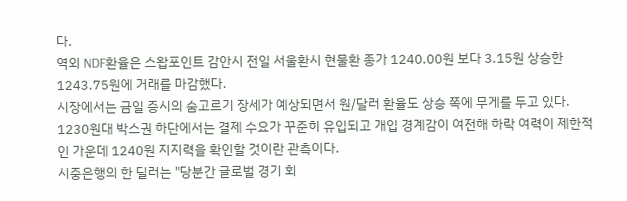다.
역외 NDF환율은 스왑포인트 감안시 전일 서울환시 현물환 종가 1240.00원 보다 3.15원 상승한 1243.75원에 거래를 마감했다.
시장에서는 금일 증시의 숨고르기 장세가 예상되면서 원/달러 환율도 상승 쪽에 무게를 두고 있다.
1230원대 박스권 하단에서는 결제 수요가 꾸준히 유입되고 개입 경계감이 여전해 하락 여력이 제한적인 가운데 1240원 지지력을 확인할 것이란 관측이다.
시중은행의 한 딜러는 "당분간 글로벌 경기 회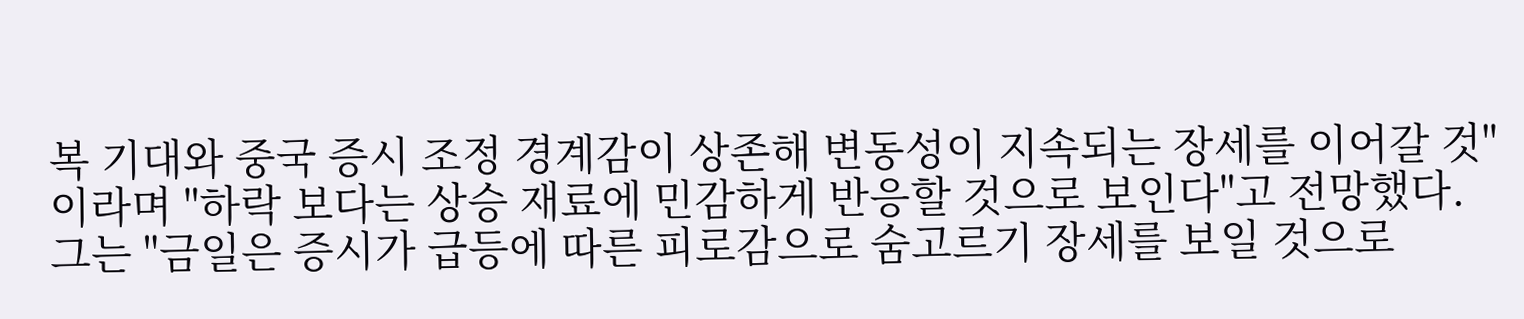복 기대와 중국 증시 조정 경계감이 상존해 변동성이 지속되는 장세를 이어갈 것"이라며 "하락 보다는 상승 재료에 민감하게 반응할 것으로 보인다"고 전망했다.
그는 "금일은 증시가 급등에 따른 피로감으로 숨고르기 장세를 보일 것으로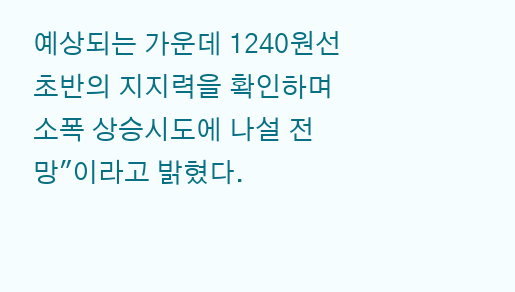예상되는 가운데 1240원선 초반의 지지력을 확인하며 소폭 상승시도에 나설 전망"이라고 밝혔다.